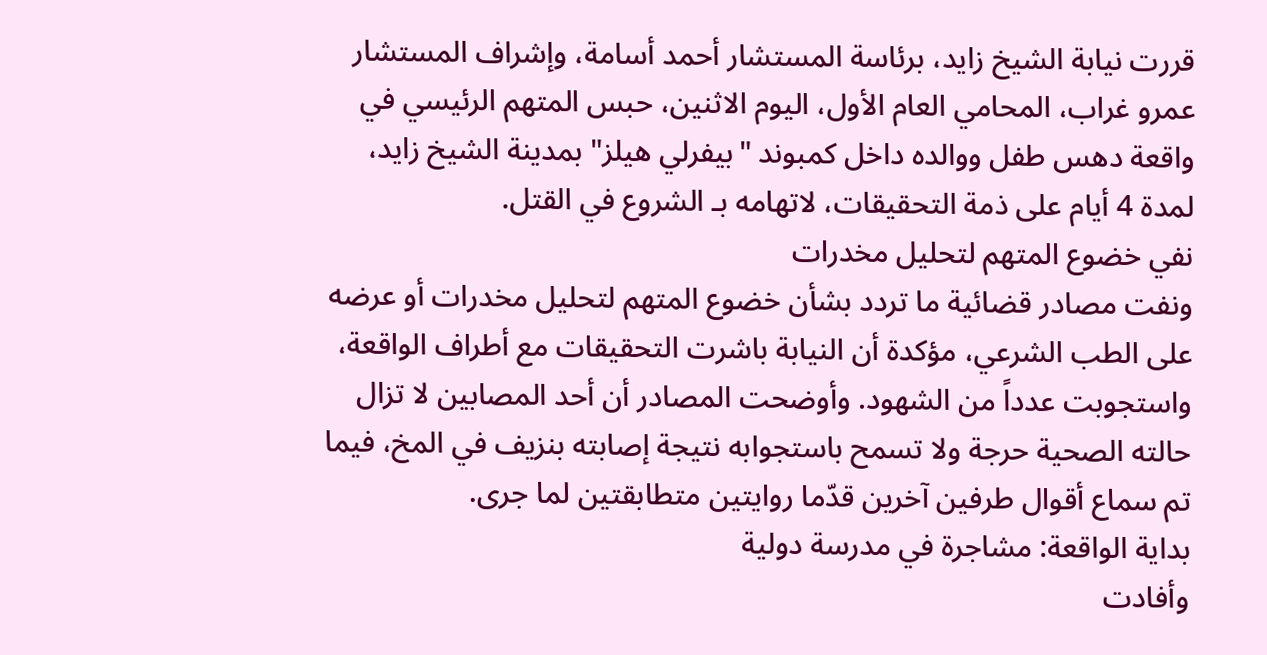قررت نيابة الشيخ زايد، برئاسة المستشار أحمد أسامة، وإشراف المستشار عمرو غراب، المحامي العام الأول، اليوم الاثنين، حبس المتهم الرئيسي في واقعة دهس طفل ووالده داخل كمبوند "بيفرلي هيلز" بمدينة الشيخ زايد، لمدة 4 أيام على ذمة التحقيقات، لاتهامه بـ الشروع في القتل.
نفي خضوع المتهم لتحليل مخدرات
ونفت مصادر قضائية ما تردد بشأن خضوع المتهم لتحليل مخدرات أو عرضه على الطب الشرعي، مؤكدة أن النيابة باشرت التحقيقات مع أطراف الواقعة، واستجوبت عدداً من الشهود. وأوضحت المصادر أن أحد المصابين لا تزال حالته الصحية حرجة ولا تسمح باستجوابه نتيجة إصابته بنزيف في المخ، فيما تم سماع أقوال طرفين آخرين قدّما روايتين متطابقتين لما جرى.
بداية الواقعة: مشاجرة في مدرسة دولية
وأفادت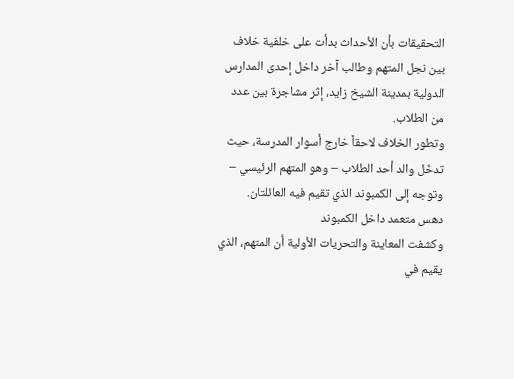التحقيقات بأن الأحداث بدأت على خلفية خلاف بين نجل المتهم وطالب آخر داخل إحدى المدارس الدولية بمدينة الشيخ زايد، إثر مشاجرة بين عدد من الطلاب.
وتطور الخلاف لاحقاً خارج أسوار المدرسة، حيث تدخّل والد أحد الطلاب – وهو المتهم الرئيسي – وتوجه إلى الكمبوند الذي تقيم فيه العائلتان.
دهس متعمد داخل الكمبوند
وكشفت المعاينة والتحريات الأولية أن المتهم، الذي يقيم في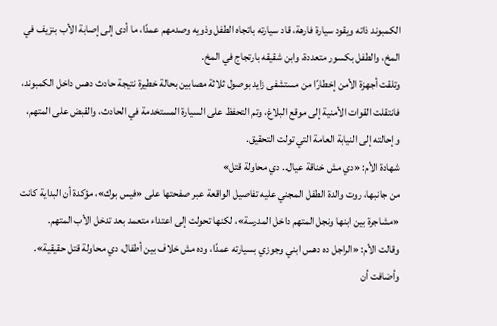الكمبوند ذاته ويقود سيارة فارهة، قاد سيارته باتجاه الطفل وذويه وصدمهم عمدًا، ما أدى إلى إصابة الأب بنزيف في المخ، والطفل بكسور متعددة، وابن شقيقه بارتجاج في المخ.
وتلقت أجهزة الأمن إخطارًا من مستشفى زايد بوصول ثلاثة مصابين بحالة خطيرة نتيجة حادث دهس داخل الكمبوند، فانتقلت القوات الأمنية إلى موقع البلاغ، وتم التحفظ على السيارة المستخدمة في الحادث، والقبض على المتهم، وإحالته إلى النيابة العامة التي تولت التحقيق.
شهادة الأم: «دي مش خناقة عيال.. دي محاولة قتل»
من جانبها، روت والدة الطفل المجني عليه تفاصيل الواقعة عبر صفحتها على «فيس بوك»، مؤكدة أن البداية كانت «مشاجرة بين ابنها ونجل المتهم داخل المدرسة»، لكنها تحولت إلى اعتداء متعمد بعد تدخل الأب المتهم.
وقالت الأم: «الراجل ده دهس ابني وجوزي بسيارته عمدًا، وده مش خلاف بين أطفال، دي محاولة قتل حقيقية».
وأضافت أن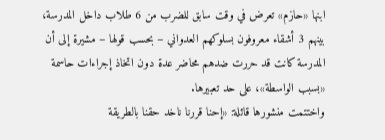ابنها «حازم» تعرض في وقت سابق للضرب من 6 طلاب داخل المدرسة، بينهم 3 أشقاء معروفون بسلوكهم العدواني – بحسب قولها – مشيرة إلى أن المدرسة كانت قد حررت ضدهم محاضر عدة دون اتخاذ إجراءات حاسمة «بسبب الواسطة»، على حد تعبيرها.
واختتمت منشورها قائلة: «إحنا قررنا ناخد حقنا بالطريقة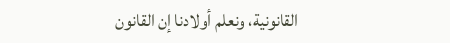القانونية، ونعلم أولادنا إن القانون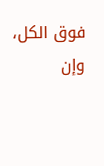فوق الكل، وإن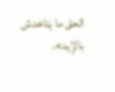الحق ما يتاخدش بالإيد».